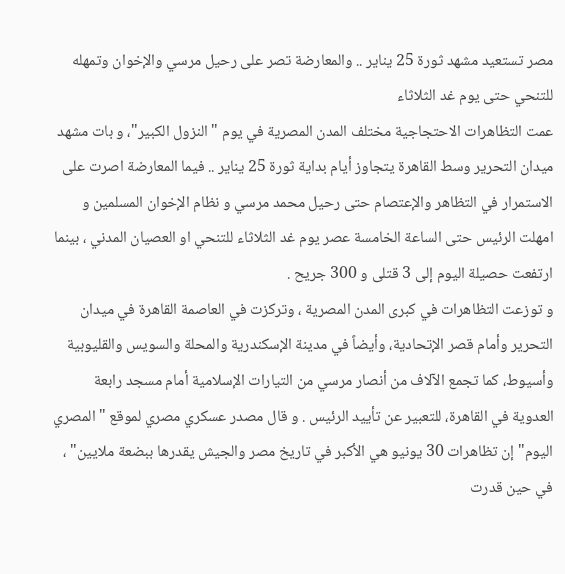مصر تستعيد مشهد ثورة 25 يناير .. والمعارضة تصر على رحيل مرسي والإخوان وتمهله للتنحي حتى يوم غد الثلاثاء
عمت التظاهرات الاحتجاجية مختلف المدن المصرية في يوم "النزول الكبير"، و بات مشهد ميدان التحرير وسط القاهرة يتجاوز أيام بداية ثورة 25 يناير .. فيما المعارضة اصرت على الاستمرار في التظاهر والإعتصام حتى رحيل محمد مرسي و نظام الإخوان المسلمين و امهلت الرئيس حتى الساعة الخامسة عصر يوم غد الثلاثاء للتنحي او العصيان المدني ، بينما ارتفعت حصيلة اليوم إلى 3 قتلى و 300 جريح .
و توزعت التظاهرات في كبرى المدن المصرية ، وتركزت في العاصمة القاهرة في ميدان التحرير وأمام قصر الإتحادية، وأيضاً في مدينة الإسكندرية والمحلة والسويس والقليوبية وأسيوط، كما تجمع الآلاف من أنصار مرسي من التيارات الإسلامية أمام مسجد رابعة العدوية في القاهرة، للتعبير عن تأييد الرئيس . و قال مصدر عسكري مصري لموقع "المصري اليوم" إن تظاهرات 30 يونيو هي الأكبر في تاريخ مصر والجيش يقدرها ببضعة ملايين" ، في حين قدرت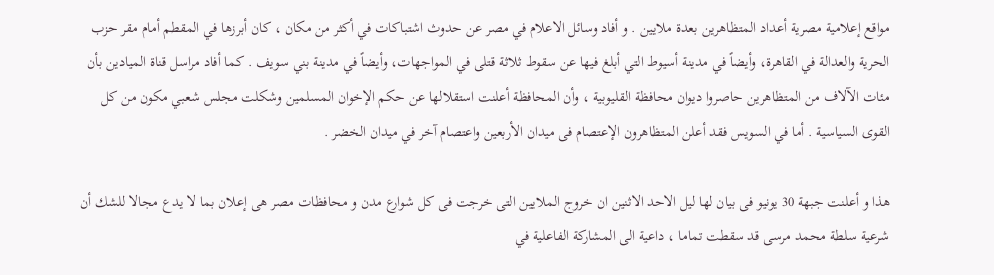مواقع إعلامية مصرية أعداد المتظاهرين بعدة ملايين . و أفاد وسائل الاعلام في مصر عن حدوث اشتباكات في أكثر من مكان ، كان أبرزها في المقطم أمام مقر حزب الحرية والعدالة في القاهرة، وأيضاً في مدينة أسيوط التي أبلغ فيها عن سقوط ثلاثة قتلى في المواجهات، وأيضاً في مدينة بني سويف . كما أفاد مراسل قناة الميادين بأن مئات الآلاف من المتظاهرين حاصروا ديوان محافظة القليوبية ، وأن المحافظة أعلنت استقلالها عن حكم الإخوان المسلمين وشكلت مجلس شعبي مكون من كل القوى السياسية . أما في السويس فقد أعلن المتظاهرون الإعتصام فى ميدان الأربعين واعتصام آخر في ميدان الخضر .

هذا و أعلنت جبهة 30 يونيو فى بيان لها ليل الاحد الاثنين ان خروج الملايين التى خرجت فى كل شوارع مدن و محافظات مصر هى إعلان بما لا يدع مجالا للشك أن شرعية سلطة محمد مرسى قد سقطت تماما ، داعية الى المشاركة الفاعلية في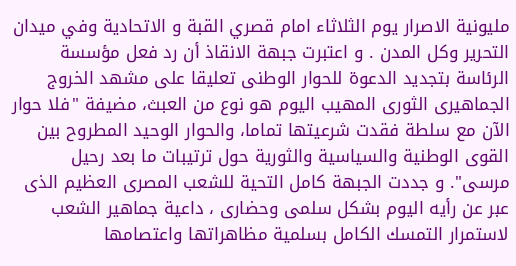مليونية الاصرار يوم الثلاثاء امام قصري القبة و الاتحادية وفي ميدان التحرير وكل المدن . و اعتبرت جبهة الانقاذ أن رد فعل مؤسسة الرئاسة بتجديد الدعوة للحوار الوطنى تعليقا على مشهد الخروج الجماهيرى الثورى المهيب اليوم هو نوع من العبث، مضيفة "فلا حوار الآن مع سلطة فقدت شرعيتها تماما، والحوار الوحيد المطروح بين القوى الوطنية والسياسية والثورية حول ترتيبات ما بعد رحيل مرسى". و جددت الجبهة كامل التحية للشعب المصرى العظيم الذى عبر عن رأيه اليوم بشكل سلمى وحضارى ، داعية جماهير الشعب لاستمرار التمسك الكامل بسلمية مظاهراتها واعتصامها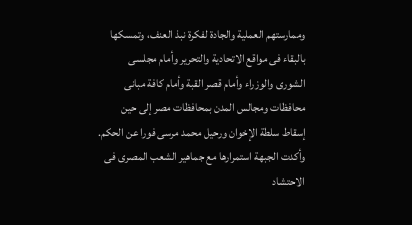وممارستهم العملية والجادة لفكرة نبذ العنف، وتمسكها بالبقاء فى مواقع الاتحادية والتحرير وأمام مجلسى الشورى والوزراء وأمام قصر القبة وأمام كافة مبانى محافظات ومجالس المدن بمحافظات مصر إلى حين إسقاط سلطة الإخوان ورحيل محمد مرسى فورا عن الحكم. وأكدت الجبهة استمرارها مع جماهير الشعب المصرى فى الاحتشاد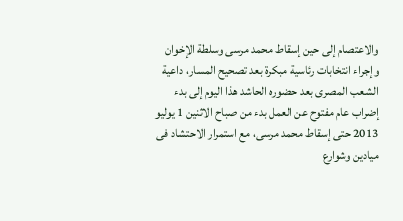والاعتصام إلى حين إسقاط محمد مرسى وسلطة الإخوان وإجراء انتخابات رئاسية مبكرة بعد تصحيح المسار، داعية الشعب المصرى بعد حضوره الحاشد هذا اليوم إلى بدء إضراب عام مفتوح عن العمل بدء من صباح الاثنين 1 يوليو 2013 حتى إسقاط محمد مرسى، مع استمرار الاحتشاد فى ميادين وشوارع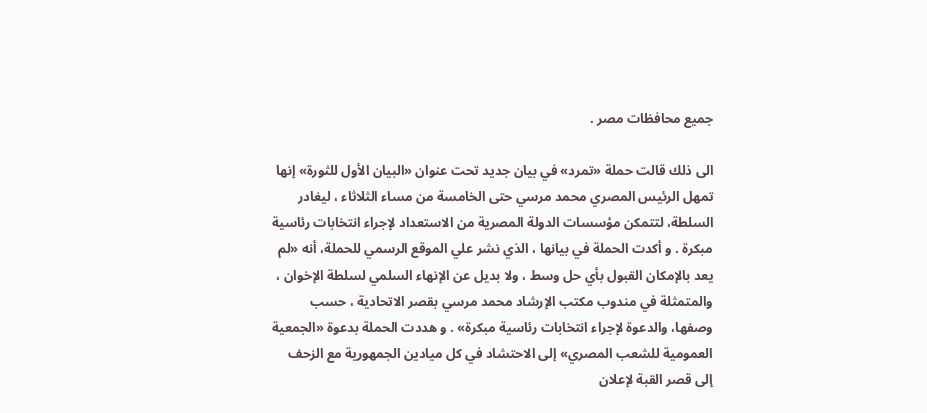جميع محافظات مصر .

الى ذلك قالت حملة «تمرد» في بيان جديد تحت عنوان «البيان الأول للثورة» إنها تمهل الرئيس المصري محمد مرسي حتى الخامسة من مساء الثلاثاء ، ليغادر السلطة، لتتمكن مؤسسات الدولة المصرية من الاستعداد لإجراء انتخابات رئاسية مبكرة . و أكدت الحملة في بيانها ، الذي نشر علي الموقع الرسمي للحملة، أنه «لم يعد بالإمكان القبول بأي حل وسط ، ولا بديل عن الإنهاء السلمي لسلطة الإخوان ، والمتمثلة في مندوب مكتب الإرشاد محمد مرسي بقصر الاتحادية ، حسب وصفها، والدعوة لإجراء انتخابات رئاسية مبكرة» . و هددت الحملة بدعوة «الجمعية العمومية للشعب المصري» إلى الاحتشاد في كل ميادين الجمهورية مع الزحف إلى قصر القبة لإعلان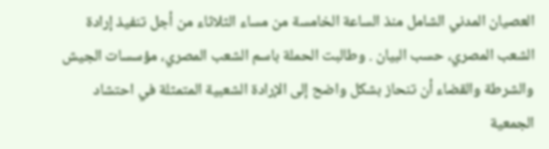العصيان المدني الشامل منذ الساعة الخامسة من مساء الثلاثاء من أجل تنفيذ إرادة الشعب المصري، حسب البيان . وطالبت الحملة باسم الشعب المصري، مؤسسات الجيش والشرطة والقضاء أن تنحاز بشكل واضح إلى الإرادة الشعبية المتمثلة في احتشاد الجمعية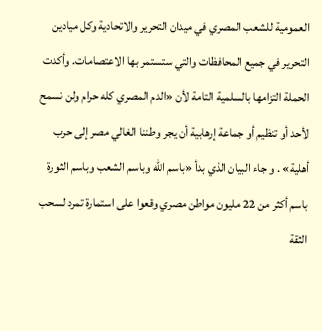العمومية للشعب المصري في ميدان التحرير والاتحادية وكل ميادين التحرير في جميع المحافظات والتي ستستمر بها الاعتصامات. وأكدت الحملة التزامها بالسلمية التامة لأن «الدم المصري كله حرام ولن نسمح لأحد أو تنظيم أو جماعة إرهابية أن يجر وطننا الغالي مصر إلى حرب أهلية» . و جاء البيان الذي بدأ «باسم الله وباسم الشعب وباسم الثورة باسم أكثر من 22 مليون مواطن مصري وقعوا على استمارة تمرد لسحب الثقة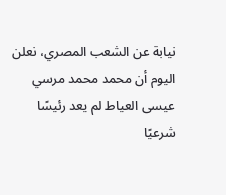نيابة عن الشعب المصري، نعلن اليوم أن محمد محمد مرسي عيسى العياط لم يعد رئيسًا شرعيًا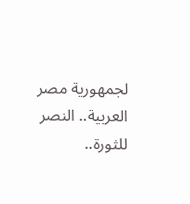لجمهورية مصر العربية.. النصر للثورة..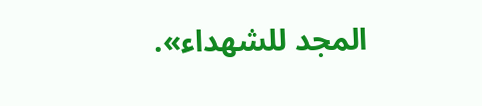المجد للشهداء».